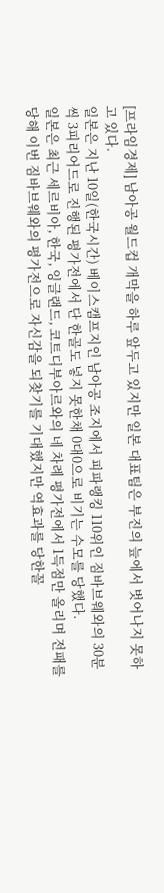[프라임경제] 남아공 월드컵 개막을 하루 앞두고 있지만 일본 대표팀은 부진의 늪에서 벗어나지 못하고 있다.
일본은 지난 10일(한국시간) 베이스캠프지인 남아공 조지에서 피파랭킹 110위인 짐바브웨와의 30분씩 3피리어드로 진행된 평가전에서 단 한골도 넣지 못한채 0대0으로 비기는 수모를 당했다.
일본은 최근 세르비아, 한국, 잉글랜드, 코트디부아르와의 네 차례 평가전에서 1득점만 올리며 전패를 당해 이번 짐바브웨와의 평가전으로 자신감을 되찾기를 기대했지만 역효과를 당한꼴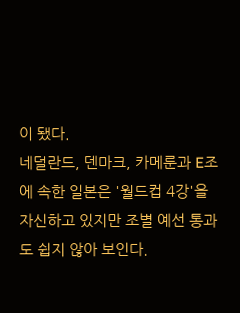이 됐다.
네덜란드, 덴마크, 카메룬과 E조에 속한 일본은 '월드컵 4강'을 자신하고 있지만 조별 예선 통과도 쉽지 않아 보인다.